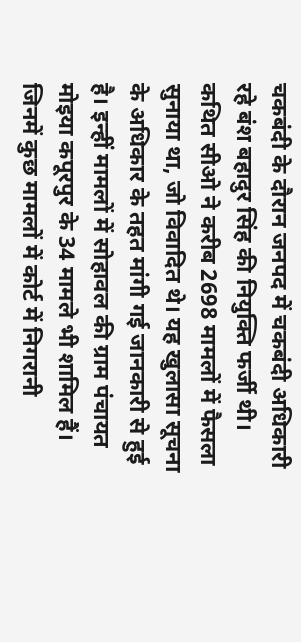चकबंदी के दौरान जनपद में चकबंदी अधिकारी रहे बंश बहादुर सिंह की नियुक्ति फर्जी थी। कथित सीओ ने करीब 2698 मामलों में फैसला सुनाया था, जो विवादित थे। यह खुलासा सूचना के अधिकार के तहत मांगी गई जानकारी से हुई है। इन्हीं मामलों में सोहावल की ग्राम पंचायत मोइया कपूरपुर के 34 मामले भी शामिल हैं।
जिनमें कुछ मामलों में कोर्ट में निगरानी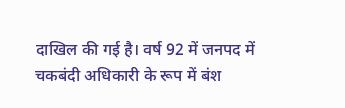दाखिल की गई है। वर्ष 92 में जनपद में चकबंदी अधिकारी के रूप में बंश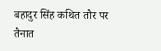बहादुर सिंह कथित तौर पर तैनात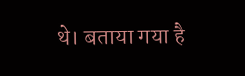थे। बताया गया है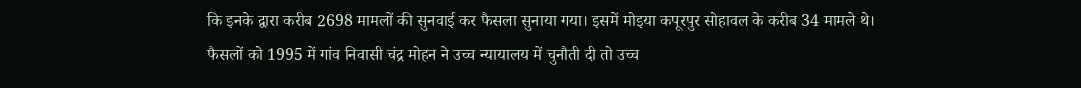कि इनके द्वारा करीब 2698 मामलों की सुनवाई कर फैसला सुनाया गया। इसमें मोइया कपूरपुर सोहावल के करीब 34 मामले थे।
फैसलों को 1995 में गांव निवासी चंद्र मोहन ने उच्च न्यायालय में चुनौती दी तो उच्च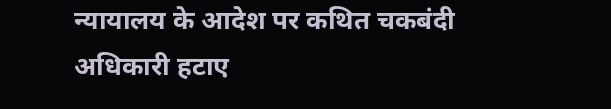न्यायालय के आदेश पर कथित चकबंदी अधिकारी हटाए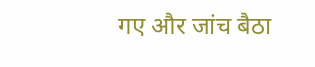गए और जांच बैठा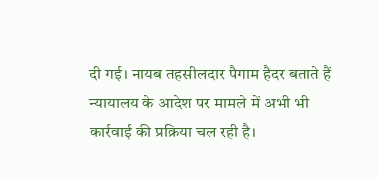दी गई। नायब तहसीलदार पैगाम हैदर बताते हैं न्यायालय के आदेश पर मामले में अभी भी कार्रवाई की प्रक्रिया चल रही है।